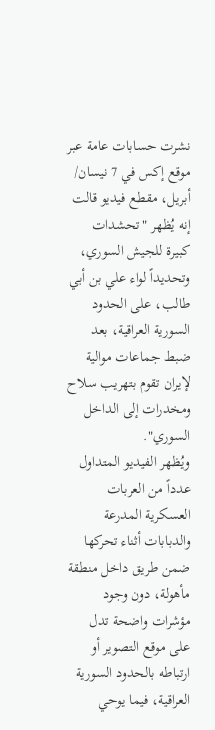نشرت حسابات عامة عبر موقع إكس في 7 نيسان/ أبريل، مقطع فيديو قالت إنه يُظهر "تحشدات كبيرة للجيش السوري، وتحديداً لواء علي بن أبي طالب، على الحدود السورية العراقية، بعد ضبط جماعات موالية لإيران تقوم بتهريب سلاح ومخدرات إلى الداخل السوري".
ويُظهر الفيديو المتداول عدداً من العربات العسكرية المدرعة والدبابات أثناء تحركها ضمن طريق داخل منطقة مأهولة، دون وجود مؤشرات واضحة تدل على موقع التصوير أو ارتباطه بالحدود السورية العراقية، فيما يوحي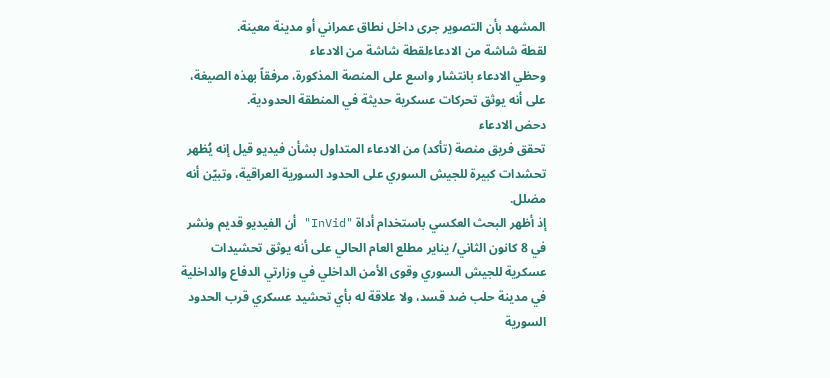المشهد بأن التصوير جرى داخل نطاق عمراني أو مدينة معينة.
لقطة شاشة من الادعاءلقطة شاشة من الادعاء
وحظي الادعاء بانتشار واسع على المنصة المذكورة، مرفقاً بهذه الصيغة، على أنه يوثق تحركات عسكرية حديثة في المنطقة الحدودية.
دحض الادعاء
تحقق فريق منصة (تأكد) من الادعاء المتداول بشأن فيديو قيل إنه يُظهر تحشدات كبيرة للجيش السوري على الحدود السورية العراقية، وتبيّن أنه مضلل.
إذ أظهر البحث العكسي باستخدام أداة "InVid" أن الفيديو قديم ونشر في 8 كانون الثاني/ يناير مطلع العام الحالي على أنه يوثق تحشيدات عسكرية للجيش السوري وقوى الأمن الداخلي في وزارتي الدفاع والداخلية في مدينة حلب ضد قسد، ولا علاقة له بأي تحشيد عسكري قرب الحدود السورية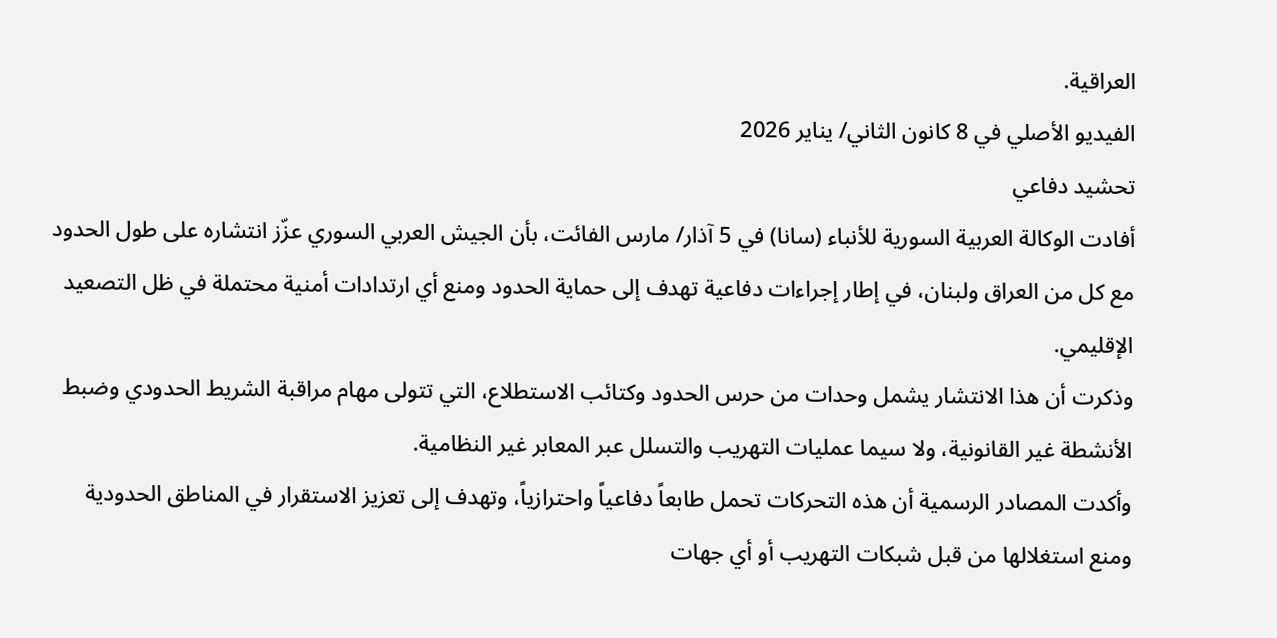العراقية.
الفيديو الأصلي في 8 كانون الثاني/ يناير 2026
تحشيد دفاعي
أفادت الوكالة العربية السورية للأنباء (سانا) في 5 آذار/ مارس الفائت، بأن الجيش العربي السوري عزّز انتشاره على طول الحدود مع كل من العراق ولبنان، في إطار إجراءات دفاعية تهدف إلى حماية الحدود ومنع أي ارتدادات أمنية محتملة في ظل التصعيد الإقليمي.
وذكرت أن هذا الانتشار يشمل وحدات من حرس الحدود وكتائب الاستطلاع، التي تتولى مهام مراقبة الشريط الحدودي وضبط الأنشطة غير القانونية، ولا سيما عمليات التهريب والتسلل عبر المعابر غير النظامية.
وأكدت المصادر الرسمية أن هذه التحركات تحمل طابعاً دفاعياً واحترازياً، وتهدف إلى تعزيز الاستقرار في المناطق الحدودية ومنع استغلالها من قبل شبكات التهريب أو أي جهات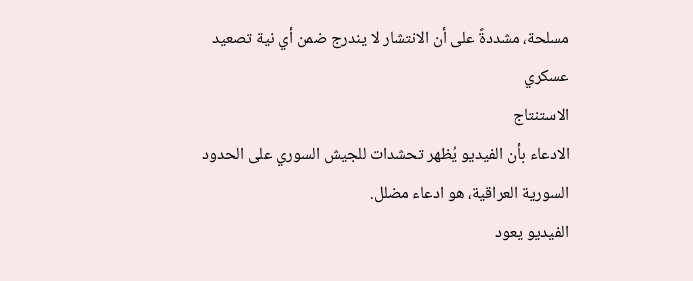مسلحة، مشددةً على أن الانتشار لا يندرج ضمن أي نية تصعيد عسكري
الاستنتاج
الادعاء بأن الفيديو يُظهر تحشدات للجيش السوري على الحدود السورية العراقية، هو ادعاء مضلل.
الفيديو يعود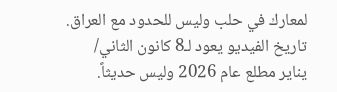لمعارك في حلب وليس للحدود مع العراق.
تاريخ الفيديو يعود لـ8 كانون الثاني/ يناير مطلع عام 2026 وليس حديثاً.